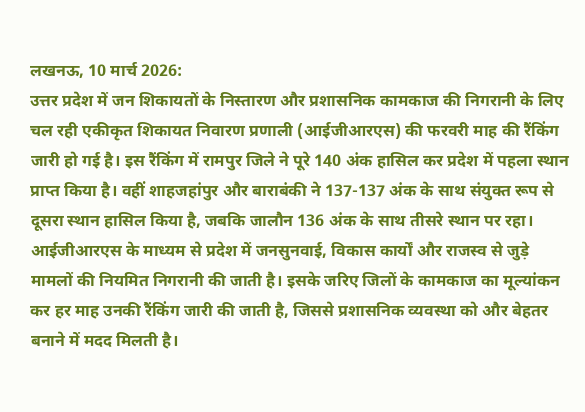लखनऊ, 10 मार्च 2026:
उत्तर प्रदेश में जन शिकायतों के निस्तारण और प्रशासनिक कामकाज की निगरानी के लिए चल रही एकीकृत शिकायत निवारण प्रणाली (आईजीआरएस) की फरवरी माह की रैंकिंग जारी हो गई है। इस रैंकिंग में रामपुर जिले ने पूरे 140 अंक हासिल कर प्रदेश में पहला स्थान प्राप्त किया है। वहीं शाहजहांपुर और बाराबंकी ने 137-137 अंक के साथ संयुक्त रूप से दूसरा स्थान हासिल किया है, जबकि जालौन 136 अंक के साथ तीसरे स्थान पर रहा।
आईजीआरएस के माध्यम से प्रदेश में जनसुनवाई, विकास कार्यों और राजस्व से जुड़े मामलों की नियमित निगरानी की जाती है। इसके जरिए जिलों के कामकाज का मूल्यांकन कर हर माह उनकी रैंकिंग जारी की जाती है, जिससे प्रशासनिक व्यवस्था को और बेहतर बनाने में मदद मिलती है।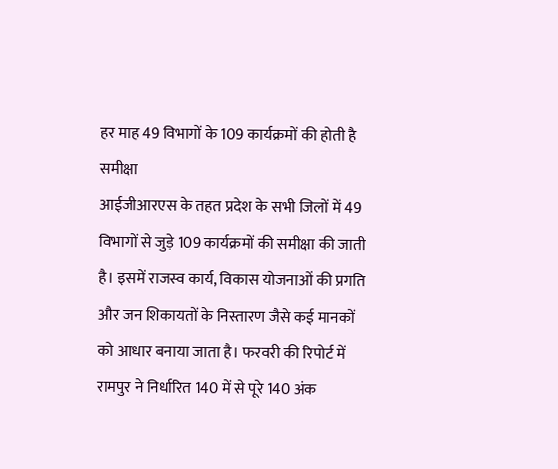हर माह 49 विभागों के 109 कार्यक्रमों की होती है समीक्षा
आईजीआरएस के तहत प्रदेश के सभी जिलों में 49 विभागों से जुड़े 109 कार्यक्रमों की समीक्षा की जाती है। इसमें राजस्व कार्य, विकास योजनाओं की प्रगति और जन शिकायतों के निस्तारण जैसे कई मानकों को आधार बनाया जाता है। फरवरी की रिपोर्ट में रामपुर ने निर्धारित 140 में से पूरे 140 अंक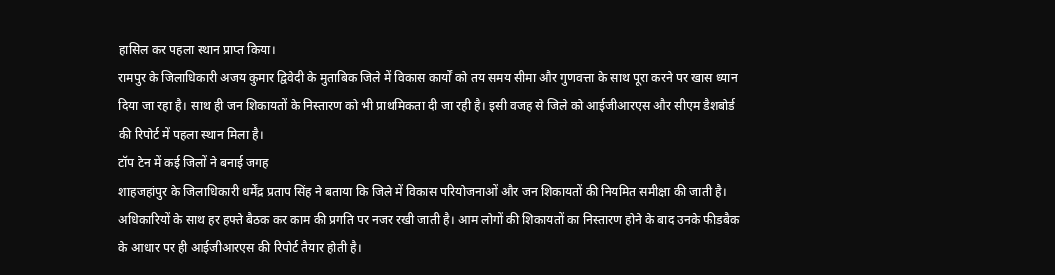हासिल कर पहला स्थान प्राप्त किया।
रामपुर के जिलाधिकारी अजय कुमार द्विवेदी के मुताबिक जिले में विकास कार्यों को तय समय सीमा और गुणवत्ता के साथ पूरा करने पर खास ध्यान दिया जा रहा है। साथ ही जन शिकायतों के निस्तारण को भी प्राथमिकता दी जा रही है। इसी वजह से जिले को आईजीआरएस और सीएम डैशबोर्ड की रिपोर्ट में पहला स्थान मिला है।
टॉप टेन में कई जिलों ने बनाई जगह
शाहजहांपुर के जिलाधिकारी धर्मेंद्र प्रताप सिंह ने बताया कि जिले में विकास परियोजनाओं और जन शिकायतों की नियमित समीक्षा की जाती है। अधिकारियों के साथ हर हफ्ते बैठक कर काम की प्रगति पर नजर रखी जाती है। आम लोगों की शिकायतों का निस्तारण होने के बाद उनके फीडबैक के आधार पर ही आईजीआरएस की रिपोर्ट तैयार होती है।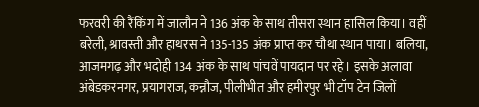फरवरी की रैंकिंग में जालौन ने 136 अंक के साथ तीसरा स्थान हासिल किया। वहीं बरेली, श्रावस्ती और हाथरस ने 135-135 अंक प्राप्त कर चौथा स्थान पाया। बलिया, आजमगढ़ और भदोही 134 अंक के साथ पांचवें पायदान पर रहे। इसके अलावा अंबेडकरनगर, प्रयागराज, कन्नौज, पीलीभीत और हमीरपुर भी टॉप टेन जिलों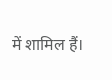में शामिल हैं।